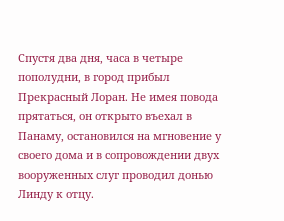Спустя два дня, часа в четыре пополудни, в город прибыл Прекрасный Лоран. Не имея повода прятаться, он открыто въехал в Панаму, остановился на мгновение у своего дома и в сопровождении двух вооруженных слуг проводил донью Линду к отцу.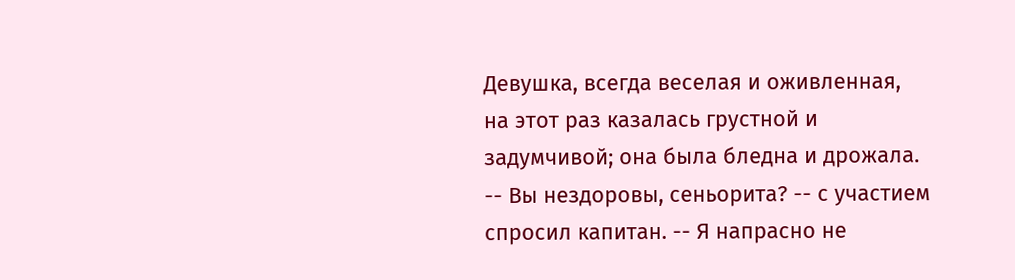Девушка, всегда веселая и оживленная, на этот раз казалась грустной и задумчивой; она была бледна и дрожала.
-- Вы нездоровы, сеньорита? -- с участием спросил капитан. -- Я напрасно не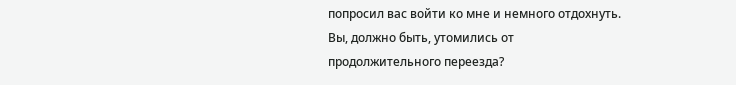попросил вас войти ко мне и немного отдохнуть. Вы, должно быть, утомились от продолжительного переезда?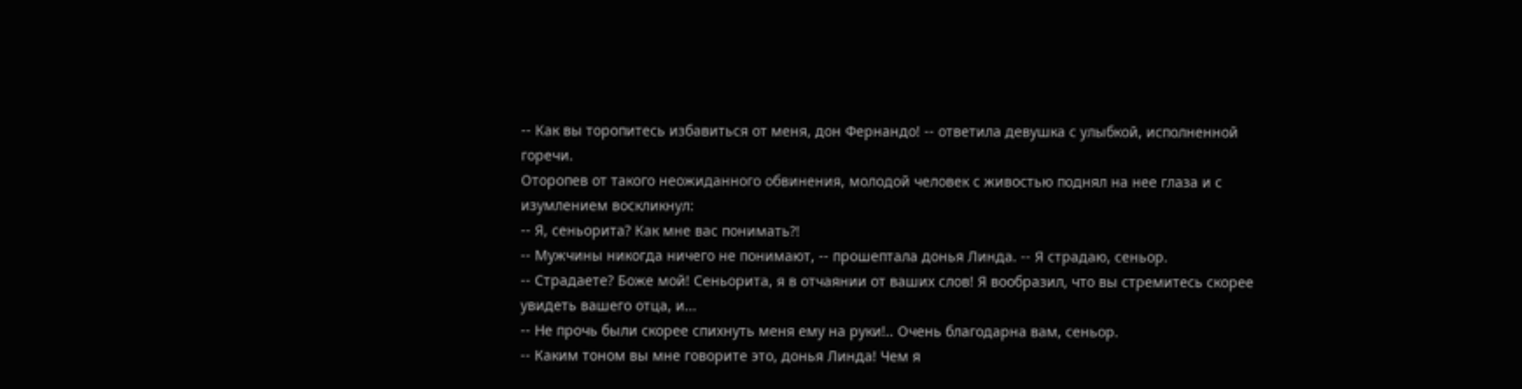-- Как вы торопитесь избавиться от меня, дон Фернандо! -- ответила девушка с улыбкой, исполненной горечи.
Оторопев от такого неожиданного обвинения, молодой человек с живостью поднял на нее глаза и с изумлением воскликнул:
-- Я, сеньорита? Как мне вас понимать?!
-- Мужчины никогда ничего не понимают, -- прошептала донья Линда. -- Я страдаю, сеньор.
-- Страдаете? Боже мой! Сеньорита, я в отчаянии от ваших слов! Я вообразил, что вы стремитесь скорее увидеть вашего отца, и...
-- Не прочь были скорее спихнуть меня ему на руки!.. Очень благодарна вам, сеньор.
-- Каким тоном вы мне говорите это, донья Линда! Чем я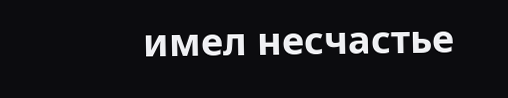имел несчастье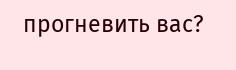прогневить вас?